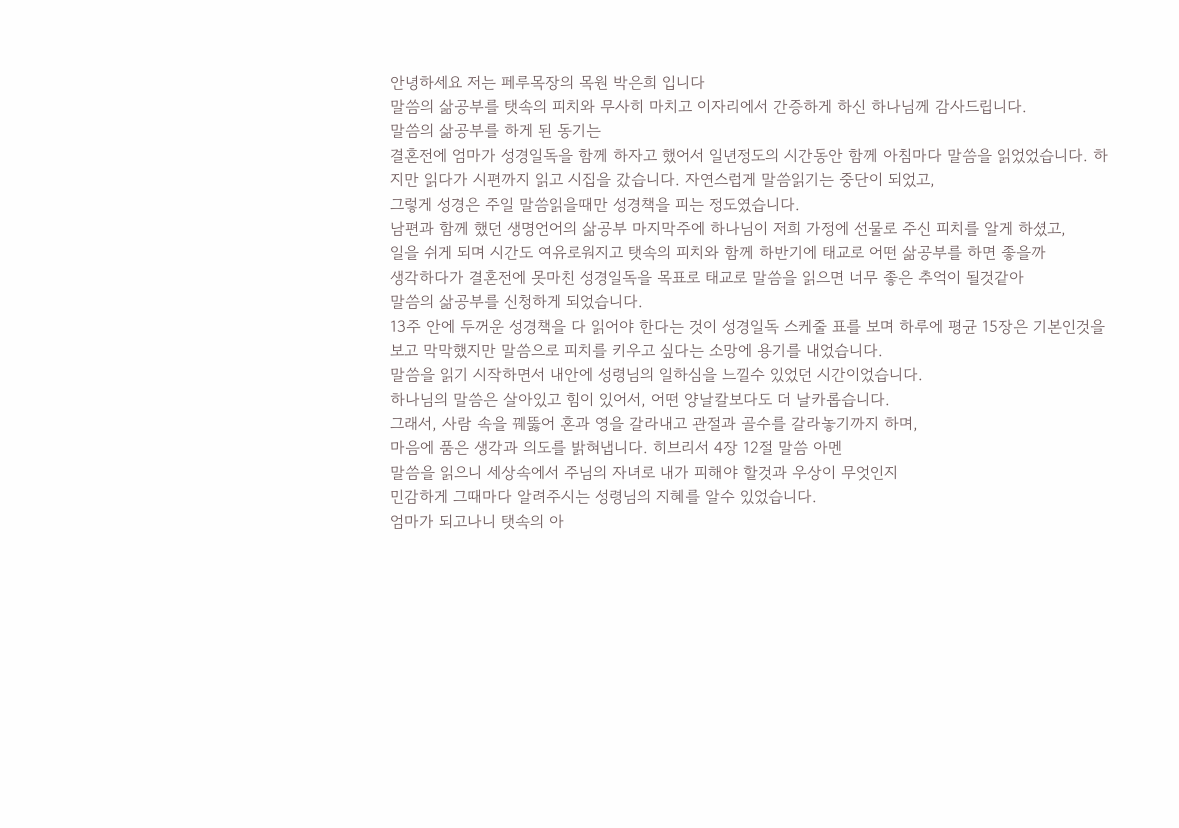안녕하세요 저는 페루목장의 목원 박은희 입니다
말씀의 삶공부를 탯속의 피치와 무사히 마치고 이자리에서 간증하게 하신 하나님께 감사드립니다.
말씀의 삶공부를 하게 된 동기는
결혼전에 엄마가 성경일독을 함께 하자고 했어서 일년정도의 시간동안 함께 아침마다 말씀을 읽었었습니다. 하지만 읽다가 시편까지 읽고 시집을 갔습니다. 자연스럽게 말씀읽기는 중단이 되었고,
그렇게 성경은 주일 말씀읽을때만 성경책을 피는 정도였습니다.
남편과 함께 했던 생명언어의 삶공부 마지막주에 하나님이 저희 가정에 선물로 주신 피치를 알게 하셨고,
일을 쉬게 되며 시간도 여유로워지고 탯속의 피치와 함께 하반기에 태교로 어떤 삶공부를 하면 좋을까
생각하다가 결혼전에 못마친 성경일독을 목표로 태교로 말씀을 읽으면 너무 좋은 추억이 될것같아
말씀의 삶공부를 신청하게 되었습니다.
13주 안에 두꺼운 성경책을 다 읽어야 한다는 것이 성경일독 스케줄 표를 보며 하루에 평균 15장은 기본인것을 보고 막막했지만 말씀으로 피치를 키우고 싶다는 소망에 용기를 내었습니다.
말씀을 읽기 시작하면서 내안에 성령님의 일하심을 느낄수 있었던 시간이었습니다.
하나님의 말씀은 살아있고 힘이 있어서, 어떤 양날칼보다도 더 날카롭습니다.
그래서, 사람 속을 꿰뚫어 혼과 영을 갈라내고 관절과 골수를 갈라놓기까지 하며,
마음에 품은 생각과 의도를 밝혀냅니다. 히브리서 4장 12절 말씀 아멘
말씀을 읽으니 세상속에서 주님의 자녀로 내가 피해야 할것과 우상이 무엇인지
민감하게 그때마다 알려주시는 성령님의 지혜를 알수 있었습니다.
엄마가 되고나니 탯속의 아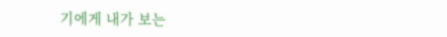기에게 내가 보는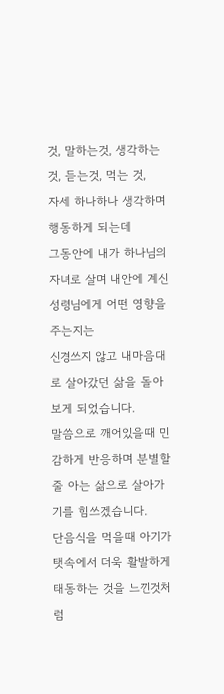것, 말하는것, 생각하는것, 듣는것, 먹는 것,
자세 하나하나 생각하며 행동하게 되는데
그동안에 내가 하나님의 자녀로 살며 내안에 계신 성령님에게 어떤 영향을 주는지는
신경쓰지 않고 내마음대로 살아갔던 삶을 돌아보게 되었습니다.
말씀으로 깨어있을때 민감하게 반응하며 분별할줄 아는 삶으로 살아가기를 힘쓰겠습니다.
단음식을 먹을때 아기가 탯속에서 더욱 활발하게 태동하는 것을 느낀것처럼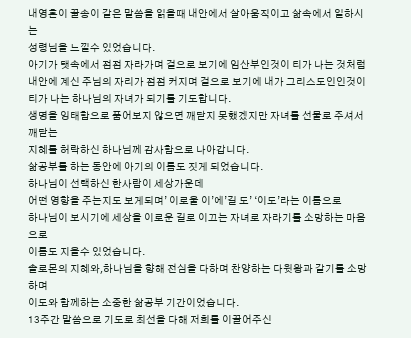내영혼이 꿀송이 같은 말씀을 읽을때 내안에서 살아움직이고 삶속에서 일하시는
성령님을 느낄수 있었습니다.
아기가 탯속에서 점점 자라가며 겉으로 보기에 임산부인것이 티가 나는 것처럼
내안에 계신 주님의 자리가 점점 커지며 겉으로 보기에 내가 그리스도인인것이
티가 나는 하나님의 자녀가 되기를 기도합니다.
생명을 잉태함으로 품어보지 않으면 깨닫지 못했겠지만 자녀를 선물로 주셔서 깨닫는
지혜를 허락하신 하나님께 감사함으로 나아갑니다.
삶공부를 하는 동안에 아기의 이름도 짓게 되었습니다.
하나님이 선택하신 한사람이 세상가운데
어떤 영향을 주는지도 보게되며’ 이로울 이’에’길 도’ ‘이도’라는 이름으로
하나님이 보시기에 세상을 이로운 길로 이끄는 자녀로 자라기를 소망하는 마음으로
이름도 지을수 있었습니다.
솔로몬의 지혜와,하나님을 향해 전심을 다하며 찬양하는 다윗왕과 같기를 소망하며
이도와 함께하는 소중한 삶공부 기간이었습니다.
13주간 말씀으로 기도로 최선을 다해 저희를 이끌어주신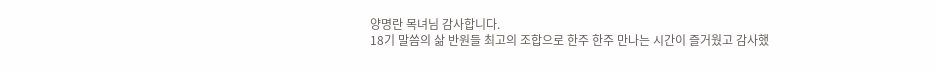양명란 목녀님 감사합니다.
18기 말씀의 삶 반원들 최고의 조합으로 한주 한주 만나는 시간이 즐거웠고 감사했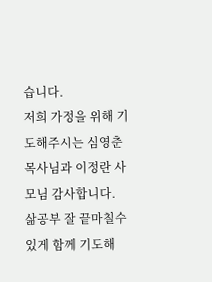습니다.
저희 가정을 위해 기도해주시는 심영춘 목사님과 이정란 사모님 감사합니다.
삶공부 잘 끝마칠수 있게 함께 기도해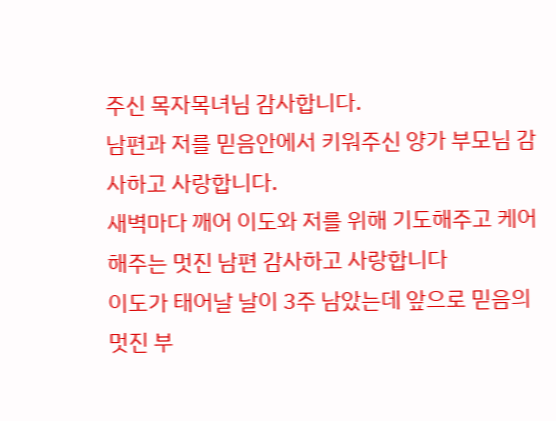주신 목자목녀님 감사합니다.
남편과 저를 믿음안에서 키워주신 양가 부모님 감사하고 사랑합니다.
새벽마다 깨어 이도와 저를 위해 기도해주고 케어해주는 멋진 남편 감사하고 사랑합니다
이도가 태어날 날이 3주 남았는데 앞으로 믿음의 멋진 부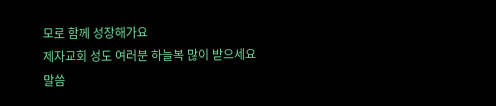모로 함께 성장해가요
제자교회 성도 여러분 하늘복 많이 받으세요
말씀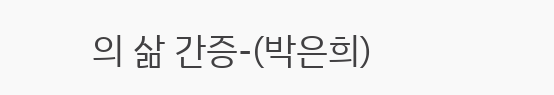의 삶 간증-(박은희)